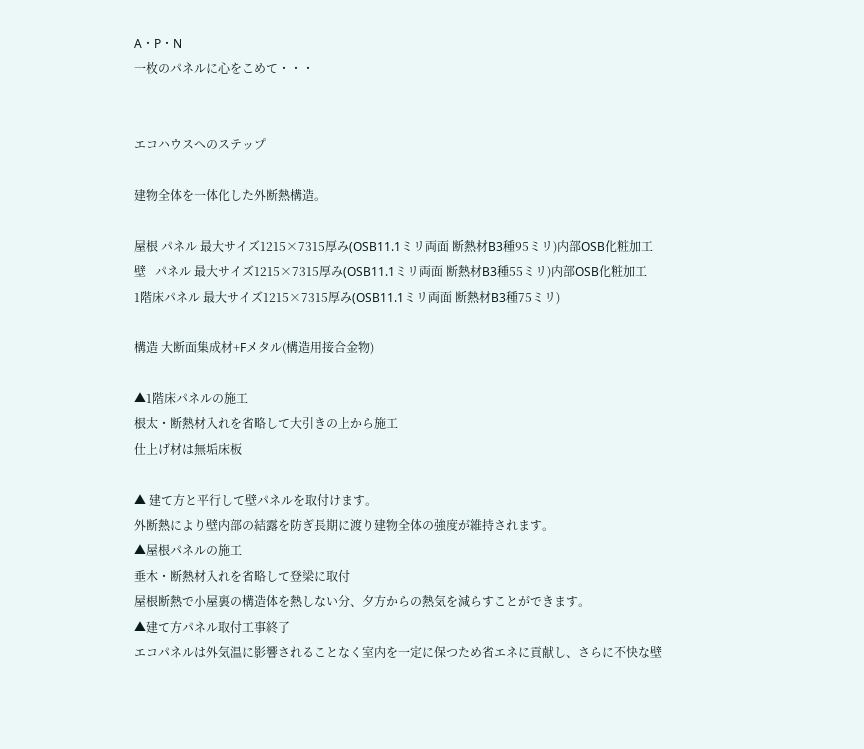A・P・N
一枚のパネルに心をこめて・・・


エコハウスへのステップ

建物全体を一体化した外断熱構造。

屋根 パネル 最大サイズ1215×7315厚み(OSB11.1ミリ両面 断熱材B3種95ミリ)内部OSB化粧加工
壁   パネル 最大サイズ1215×7315厚み(OSB11.1ミリ両面 断熱材B3種55ミリ)内部OSB化粧加工
1階床パネル 最大サイズ1215×7315厚み(OSB11.1ミリ両面 断熱材B3種75ミリ)

構造 大断面集成材+Fメタル(構造用接合金物)

▲1階床パネルの施工
根太・断熱材入れを省略して大引きの上から施工
仕上げ材は無垢床板

▲ 建て方と平行して壁パネルを取付けます。
外断熱により壁内部の結露を防ぎ長期に渡り建物全体の強度が維持されます。
▲屋根パネルの施工
垂木・断熱材入れを省略して登梁に取付
屋根断熱で小屋裏の構造体を熱しない分、夕方からの熱気を減らすことができます。
▲建て方パネル取付工事終了
エコパネルは外気温に影響されることなく室内を一定に保つため省エネに貢献し、さらに不快な壁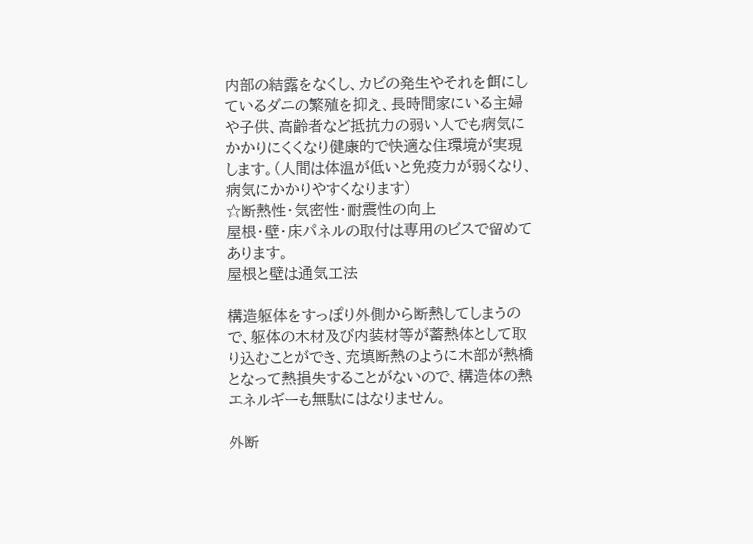内部の結露をなくし、カビの発生やそれを餌にしているダニの繁殖を抑え、長時間家にいる主婦や子供、高齢者など抵抗力の弱い人でも病気にかかりにくくなり健康的で快適な住環境が実現します。(人間は体温が低いと免疫力が弱くなり、病気にかかりやすくなります)
☆断熱性・気密性・耐震性の向上
屋根・壁・床パネルの取付は専用のビスで留めてあります。
屋根と壁は通気工法

構造躯体をすっぽり外側から断熱してしまうので、躯体の木材及び内装材等が蓄熱体として取り込むことができ、充填断熱のように木部が熱橋となって熱損失することがないので、構造体の熱エネルギーも無駄にはなりません。

外断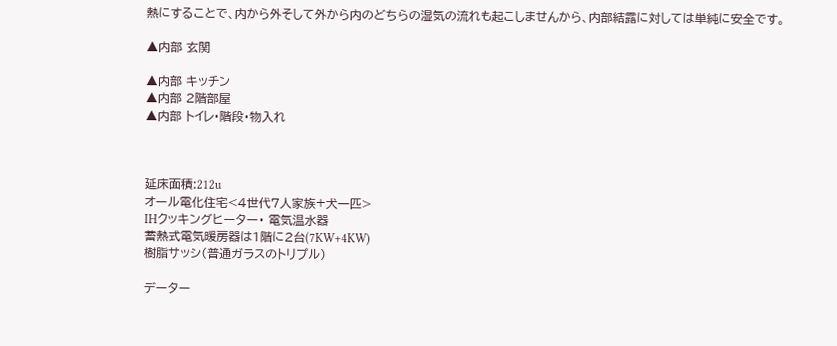熱にすることで、内から外そして外から内のどちらの湿気の流れも起こしませんから、内部結露に対しては単純に安全です。

▲内部 玄関

▲内部 キッチン
▲内部 2階部屋
▲内部 トイレ・階段・物入れ



延床面積:212u
オール電化住宅<4世代7人家族+犬一匹>
IHクッキングヒーター・ 電気温水器
蓄熱式電気暖房器は1階に2台(7KW+4KW)
樹脂サッシ(普通ガラスのトリプル)

データー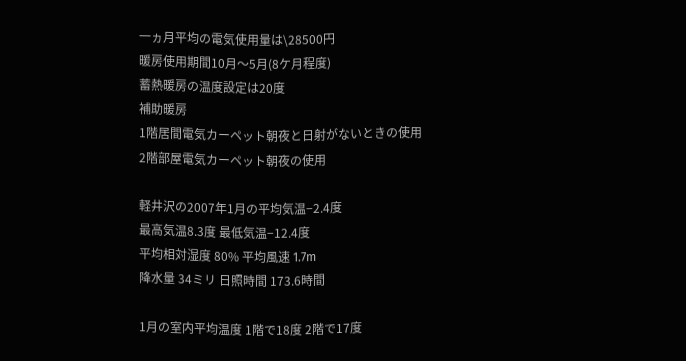一ヵ月平均の電気使用量は\28500円
暖房使用期間10月〜5月(8ケ月程度)
蓄熱暖房の温度設定は20度
補助暖房
1階居間電気カーペット朝夜と日射がないときの使用
2階部屋電気カーペット朝夜の使用

軽井沢の2007年1月の平均気温−2.4度
最高気温8.3度 最低気温−12.4度
平均相対湿度 80% 平均風速 1.7m
降水量 34ミリ 日照時間 173.6時間

1月の室内平均温度 1階で18度 2階で17度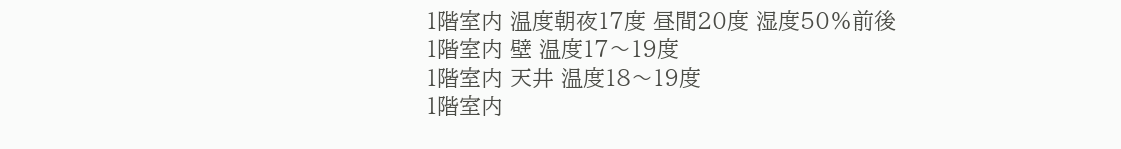1階室内 温度朝夜17度 昼間20度 湿度50%前後
1階室内 壁 温度17〜19度
1階室内 天井 温度18〜19度
1階室内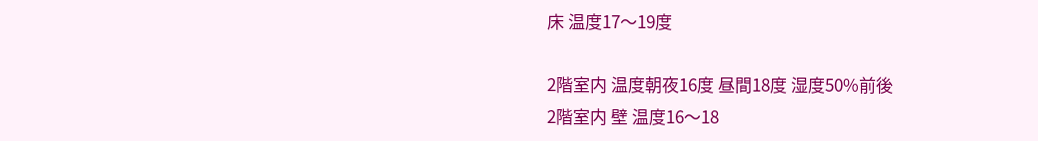床 温度17〜19度

2階室内 温度朝夜16度 昼間18度 湿度50%前後
2階室内 壁 温度16〜18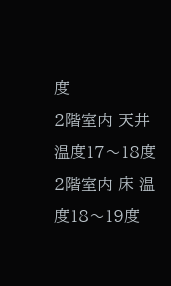度
2階室内 天井 温度17〜18度
2階室内 床 温度18〜19度